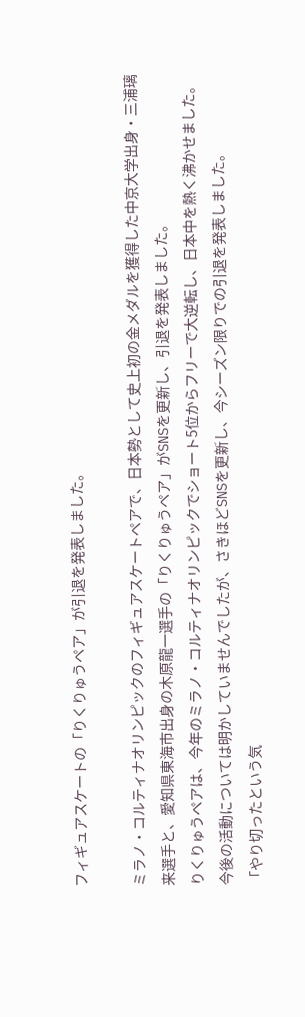フィギュアスケートの「りくりゅうペア」が引退を発表しました。

ミラノ・コルティナオリンピックのフィギュアスケートペアで、日本勢として史上初の金メダルを獲得した中京大学出身・三浦璃来選手と、愛知県東海市出身の木原龍一選手の「りくりゅうペア」がSNSを更新し、引退を発表しました。
りくりゅうペアは、今年のミラノ・コルティナオリンピックでショート5位からフリーで大逆転し、日本中を熱く沸かせました。
今後の活動については明かしていませんでしたが、さきほどSNSを更新し、今シーズン限りでの引退を発表しました。
「やり切ったという気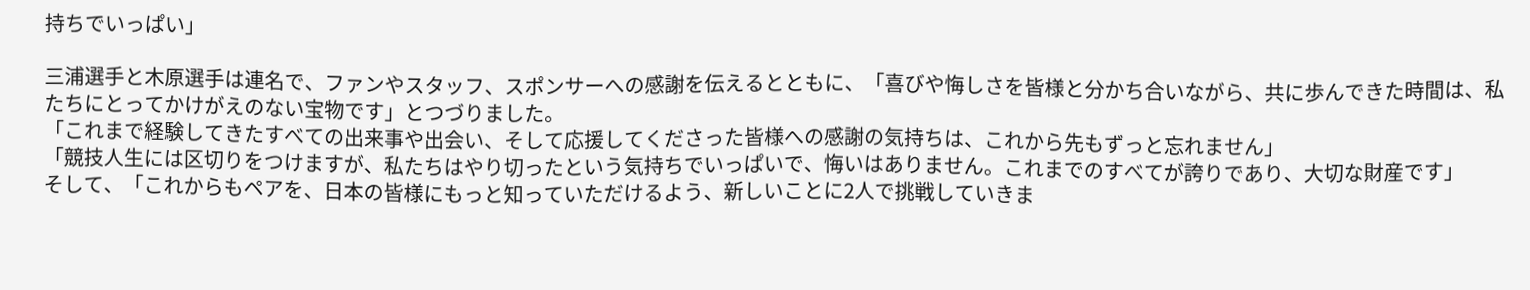持ちでいっぱい」

三浦選手と木原選手は連名で、ファンやスタッフ、スポンサーへの感謝を伝えるとともに、「喜びや悔しさを皆様と分かち合いながら、共に歩んできた時間は、私たちにとってかけがえのない宝物です」とつづりました。
「これまで経験してきたすべての出来事や出会い、そして応援してくださった皆様への感謝の気持ちは、これから先もずっと忘れません」
「競技人生には区切りをつけますが、私たちはやり切ったという気持ちでいっぱいで、悔いはありません。これまでのすべてが誇りであり、大切な財産です」
そして、「これからもペアを、日本の皆様にもっと知っていただけるよう、新しいことに2人で挑戦していきま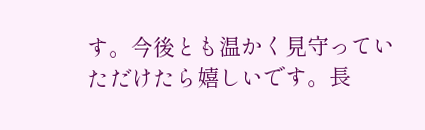す。今後とも温かく見守っていただけたら嬉しいです。長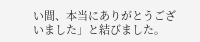い間、本当にありがとうございました」と結びました。